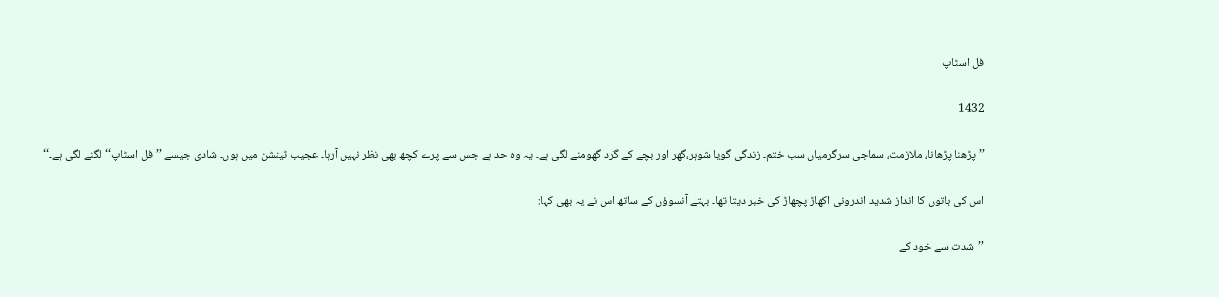فل اسٹاپ

1432

’’پڑھنا پڑھانا، ملازمت، سماجی سرگرمیاں سب ختم۔ زندگی گویا شوہر،گھر اور بچے کے گرد گھومنے لگی ہے۔ یہ وہ حد ہے جس سے پرے کچھ بھی نظر نہیں آرہا۔ عجیب ٹینشن میں ہوں۔ شادی جیسے ’’فل اسٹاپ‘‘ لگنے لگی ہے۔‘‘

اس کی باتوں کا انداز شدید اندرونی اکھاڑ پچھاڑ کی خبر دیتا تھا۔ بہتے آنسوؤں کے ساتھ اس نے یہ بھی کہا:

’’شدت سے خود کے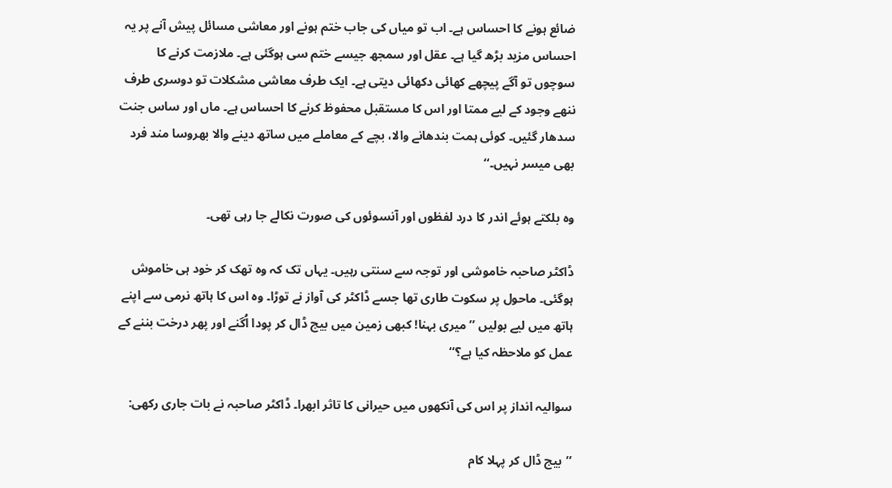ضائع ہونے کا احساس ہے۔ اب تو میاں کی جاب ختم ہونے اور معاشی مسائل پیش آنے پر یہ احساس مزید بڑھ گیا ہے۔ عقل اور سمجھ جیسے ختم سی ہوگئی ہے۔ ملازمت کرنے کا سوچوں تو آگے پیچھے کھائی دکھائی دیتی ہے۔ ایک طرف معاشی مشکلات تو دوسری طرف ننھے وجود کے لیے ممتا اور اس کا مستقبل محفوظ کرنے کا احساس ہے۔ ماں اور ساس جنت سدھار گئیں۔ کوئی ہمت بندھانے والا، بچے کے معاملے میں ساتھ دینے والا بھروسا مند فرد بھی میسر نہیں۔‘‘

وہ بلکتے ہوئے اندر کا درد لفظوں اور آنسوئوں کی صورت نکالے جا رہی تھی۔

ڈاکٹر صاحبہ خاموشی اور توجہ سے سنتی رہیں۔ یہاں تک کہ وہ تھک کر خود ہی خاموش ہوگئی۔ ماحول پر سکوت طاری تھا جسے ڈاکٹر کی آواز نے توڑا۔ وہ اس کا ہاتھ نرمی سے اپنے ہاتھ میں لیے بولیں ’’میری بہنا! کبھی زمین میں بیج ڈال کر پودا اُگنے اور پھر درخت بننے کے عمل کو ملاحظہ کیا ہے؟‘‘

سوالیہ انداز پر اس کی آنکھوں میں حیرانی کا تاثر ابھرا۔ ڈاکٹر صاحبہ نے بات جاری رکھی:

’’بیج ڈال کر پہلا کام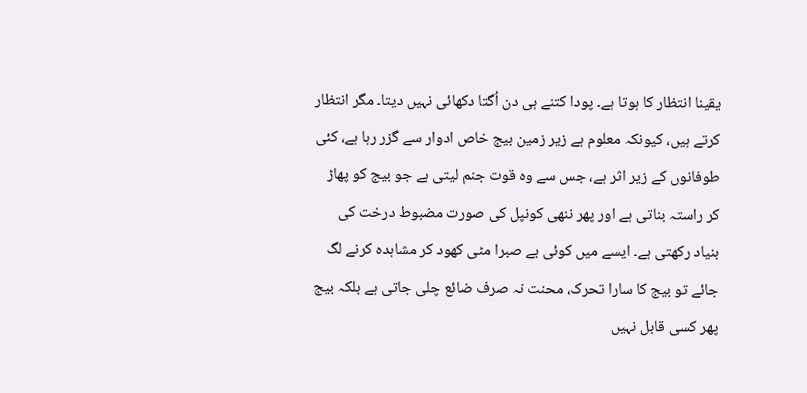یقینا انتظار کا ہوتا ہے۔ پودا کتنے ہی دن اُگتا دکھائی نہیں دیتا۔ مگر انتظار کرتے ہیں، کیونکہ معلوم ہے زیر زمین بیج خاص ادوار سے گزر رہا ہے، کئی طوفانوں کے زیر اثر ہے، جس سے وہ قوت جنم لیتی ہے جو بیج کو پھاڑ کر راستہ بناتی ہے اور پھر ننھی کونپل کی صورت مضبوط درخت کی بنیاد رکھتی ہے۔ ایسے میں کوئی بے صبرا مٹی کھود کر مشاہدہ کرنے لگ جائے تو بیج کا سارا تحرک، محنت نہ صرف ضائع چلی جاتی ہے بلکہ بیج پھر کسی قابل نہیں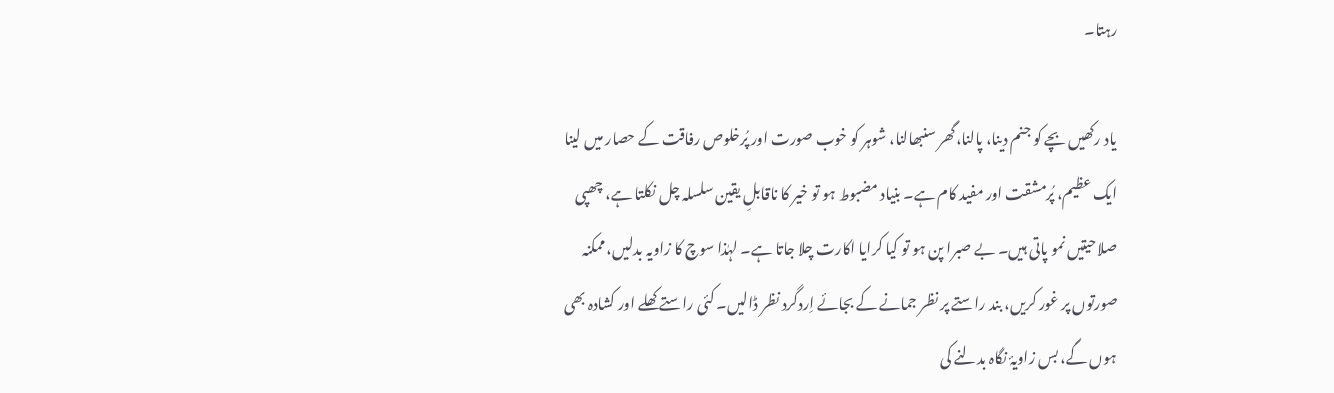رہتا۔

یاد رکھیں بچے کو جنم دینا، پالنا،گھر سنبھالنا، شوہر کو خوب صورت اور پُرخلوص رفاقت کے حصار میں لینا ایک عظیم، پُرمشقت اور مفید کام ہے۔ بنیاد مضبوط ہو تو خیر کا ناقابلِ یقین سلسلہ چل نکلتا ہے، چھپی صلاحیتیں نمو پاتی ہیں۔ بے صبرا پن ہو تو کیا کرایا اکارت چلا جاتا ہے۔ لہٰذا سوچ کا زاویہ بدلیں، ممکنہ صورتوں پر غور کریں، بند راستے پر نظر جمانے کے بجائے اِردگرد نظر ڈالیں۔ کئی راستے کھلے اور کشادہ بھی ہوں گے، بس زاویۂ نگاہ بدلنے کی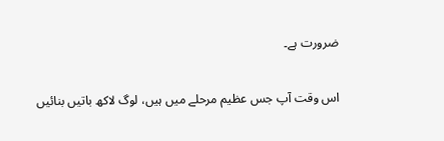ضرورت ہے۔

اس وقت آپ جس عظیم مرحلے میں ہیں، لوگ لاکھ باتیں بنائیں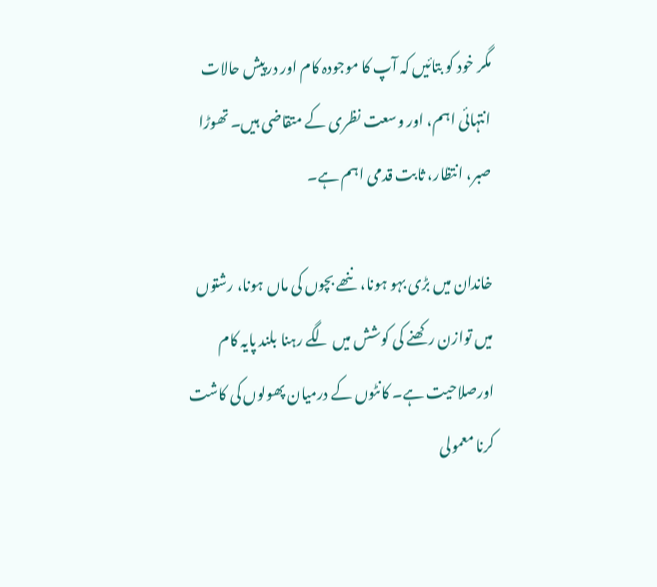مگر خود کو بتائیں کہ آپ کا موجودہ کام اور درپیش حالات انتہائی اہم، اور وسعت نظری کے متقاضی ہیں۔ تھوڑا صبر، انتظار، ثابت قدمی اہم ہے۔

خاندان میں بڑی بہو ہونا، ننھے بچوں کی ماں ہونا، رشتوں میں توازن رکھنے کی کوشش میں لگے رہنا بلند پایہ کام اورصلاحیت ہے۔ کانٹوں کے درمیان پھولوں کی کاشت کرنا معمولی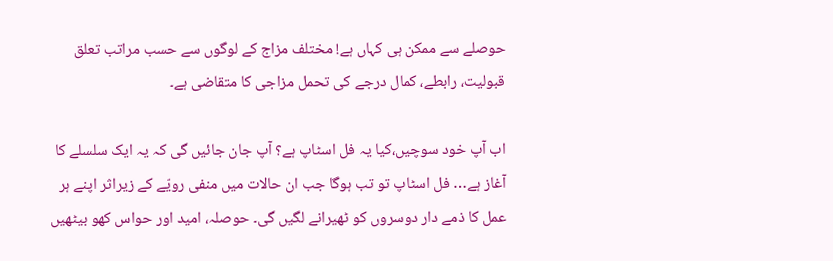حوصلے سے ممکن ہی کہاں ہے! مختلف مزاج کے لوگوں سے حسب مراتب تعلق قبولیت، رابطے، کمال درجے کی تحمل مزاجی کا متقاضی ہے۔

اب آپ خود سوچیں،کیا یہ فل اسٹاپ ہے؟ آپ جان جائیں گی کہ یہ ایک سلسلے کا آغاز ہے… فل اسٹاپ تو تب ہوگا جب ان حالات میں منفی رویّے کے زیراثر اپنے ہر عمل کا ذمے دار دوسروں کو ٹھیرانے لگیں گی۔ حوصلہ، امید اور حواس کھو بیٹھیں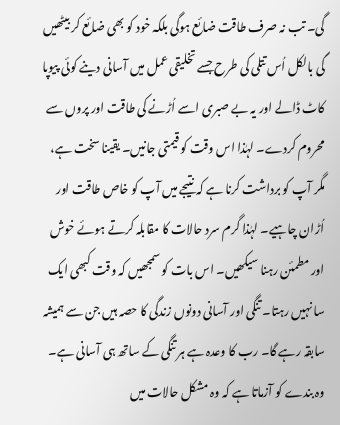گی۔ تب نہ صرف طاقت ضائع ہوگی بلکہ خود کو بھی ضائع کر بیٹھیں گی بالکل اُس تتلی کی طرح جسے تخلیقی عمل میں آسانی دینے کوئی پیوپا کاٹ ڈالے اور یہ بے صبری اسے اُڑنے کی طاقت اور پروں سے محروم کردے۔ لہٰذا اس وقت کو قیمتی جانیں۔ یقینا سخت ہے، مگر آپ کو برداشت کرنا ہے کہ نتیجے میں آپ کو خاص طاقت اور اُڑان چاہیے۔ لہٰذا گرم سرد حالات کا مقابلہ کرتے ہوئے خوش اور مطمئن رہنا سیکھیں۔ اس بات کو سمجھیں کہ وقت کبھی ایک سا نہیں رہتا۔ تنگی اور آسانی دونوں زندگی کا حصہ ہیں جن سے ہمیشہ سابقہ رہے گا۔ رب کا وعدہ ہے ہر تنگی کے ساتھ ہی آسانی ہے۔ وہ بندے کو آزماتا ہے کہ وہ مشکل حالات میں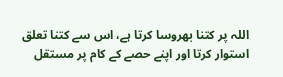اللہ پر کتنا بھروسا کرتا ہے، اس سے کتنا تعلق استوار کرتا اور اپنے حصے کے کام پر مستقل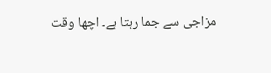مزاجی سے جما رہتا ہے۔ اچھا وقت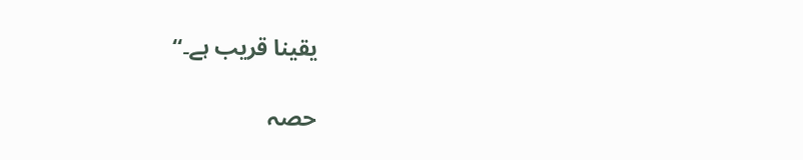یقینا قریب ہے۔‘‘

حصہ